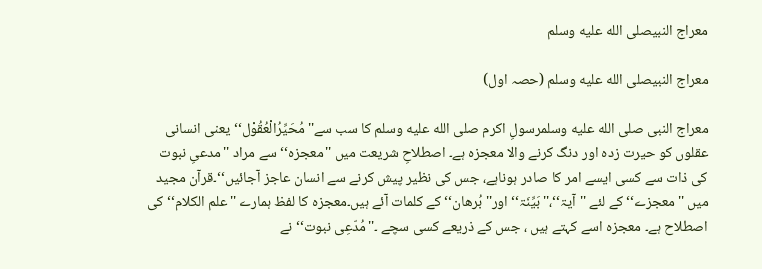معراج النبیصلى الله عليه وسلم

معراج النبیصلى الله عليه وسلم (حصہ اول)

معراج النبی صلى الله عليه وسلمرسولِ اکرم صلى الله عليه وسلم کا سب سے'' مُحَیِّرُالْعُقُوْل‘‘ یعنی انسانی عقلوں کو حیرت زدہ اور دنگ کرنے والا معجزہ ہے۔ اصطلاحِ شریعت میں ''معجزہ‘‘ سے مراد ''مدعیِ نبوت کی ذات سے کسی ایسے امر کا صادر ہوناہے، جس کی نظیر پیش کرنے سے انسان عاجز آجائیں‘‘۔قرآن مجید میں ''معجزے‘‘ کے لئے ''آیۃ‘‘،''بَیِّنَۃ‘‘ اور''بُرھان‘‘ کے کلمات آئے ہیں۔معجزہ کا لفظ ہمارے ''علم الکلام‘‘کی اصطلاح ہے۔ معجزہ اسے کہتے ہیں ، جس کے ذریعے کسی سچے ۔''مُدّعِی نبوت‘‘ نے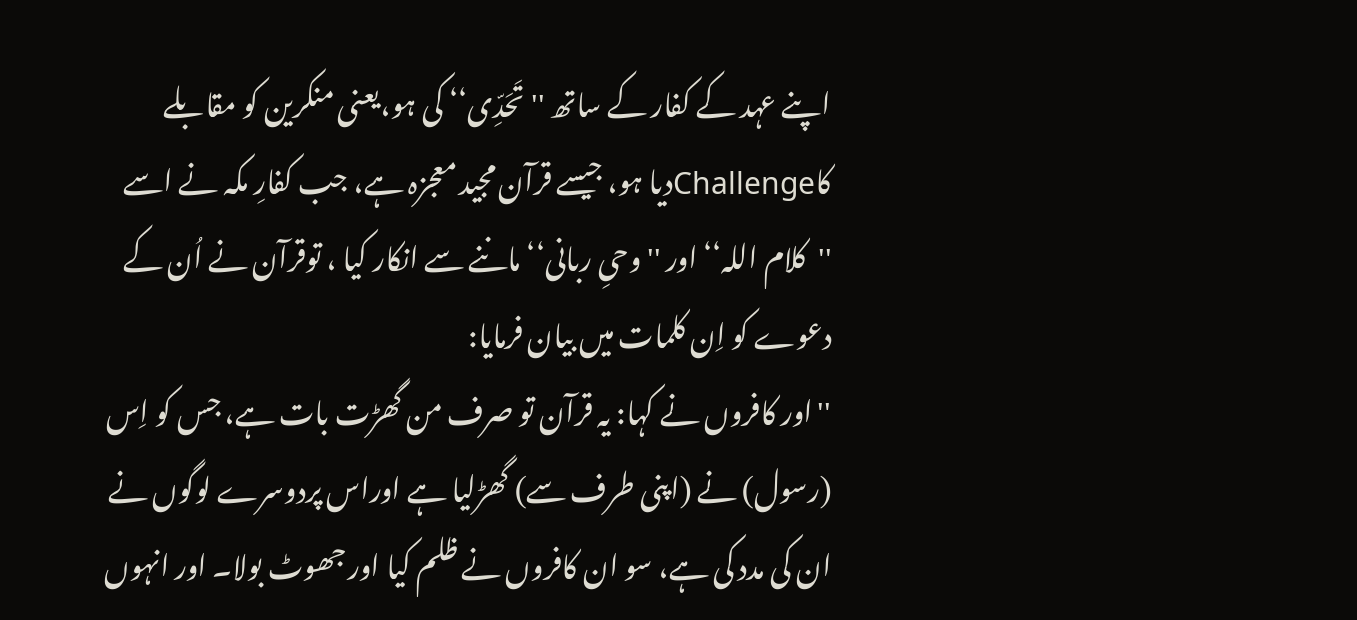اپنے عہد کے کفار کے ساتھ ''تَحَدِّی‘‘ کی ہو،یعنی منکرین کو مقابلے کاChallengeدیا ہو، جیسے قرآن مجید معجزہ ہے، جب کفارِ مکہ نے اسے ''کلام اللہ‘‘ اور ''وحیِ ربانی‘‘ ماننے سے انکار کیا ، توقرآن نے اُن کے دعوے کو اِن کلمات میں بیان فرمایا:
''اور کافروں نے کہا: یہ قرآن تو صرف من گھڑت بات ہے، جس کو اِس (رسول) نے (اپنی طرف سے) گھڑلیا ہے اوراس پردوسرے لوگوں نے ان کی مدد کی ہے، سو ان کافروں نے ظلم کیا اور جھوٹ بولا۔ اور انہوں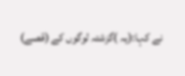نے کہا:(یہ )گزشتہ لوگوں کے (قصے)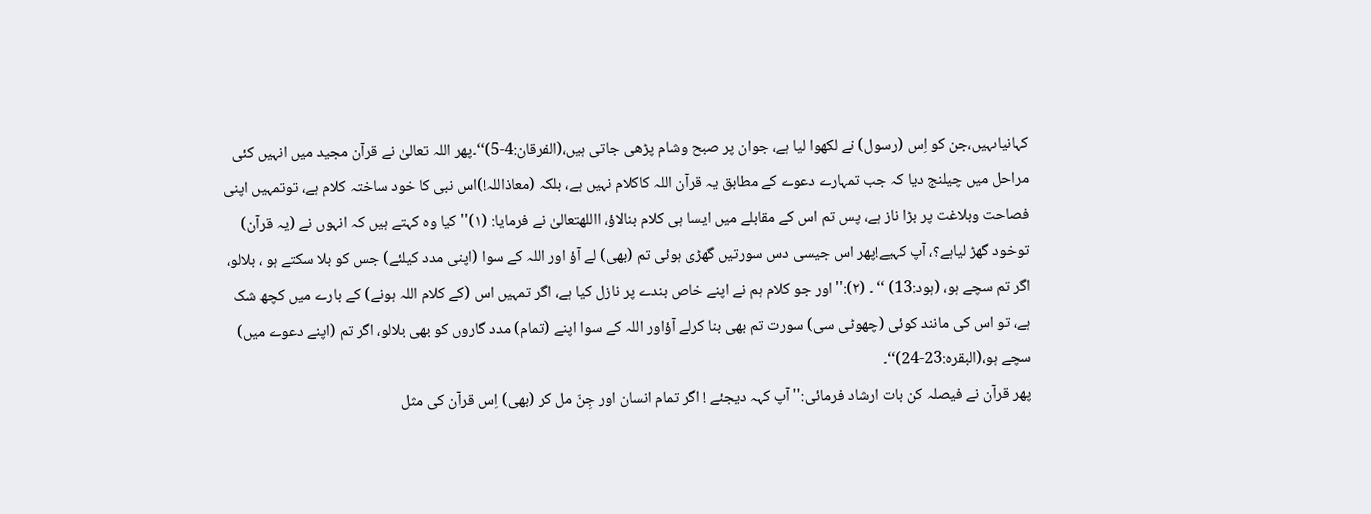کہانیاںہیں،جن کو اِس (رسول) نے لکھوا لیا ہے، جوان پر صبح وشام پڑھی جاتی ہیں،(الفرقان:4-5)‘‘۔پھر اللہ تعالیٰ نے قرآن مجید میں انہیں کئی مراحل میں چیلنج دیا کہ جب تمہارے دعوے کے مطابق یہ قرآن اللہ کاکلام نہیں ہے، بلکہ (معاذاللہ!)اس نبی کا خود ساختہ کلام ہے، توتمہیں اپنی فصاحت وبلاغت پر بڑا ناز ہے، پس تم اس کے مقابلے میں ایسا ہی کلام بنالاؤ، االلهتعالیٰ نے فرمایا: (۱)''کیا وہ کہتے ہیں کہ انہوں نے (یہ قرآن) توخود گھڑ لیاہے؟، آپ کہیے!پھر اس جیسی دس سورتیں گھڑی ہوئی تم (بھی) لے آؤ اور اللہ کے سوا (اپنی مدد کیلئے) جس کو بلا سکتے ہو ، بلالو، اگر تم سچے ہو، (ہود:13) ‘‘ ۔ (۲):''اور جو کلام ہم نے اپنے خاص بندے پر نازل کیا ہے، اگر تمہیں اس (کے کلام اللہ ہونے) کے بارے میں کچھ شک ہے، تو اس کی مانند کوئی (چھوٹی سی) سورت تم بھی بنا کرلے آؤاور اللہ کے سوا اپنے (تمام) مدد گاروں کو بھی بلالو، اگر تم (اپنے دعوے میں) سچے ہو،(البقرہ:23-24)‘‘۔
پھر قرآن نے فیصلہ کن بات ارشاد فرمائی:''آپ کہہ دیجئے ! اگر تمام انسان اور جِنّ مل کر (بھی) اِس قرآن کی مثل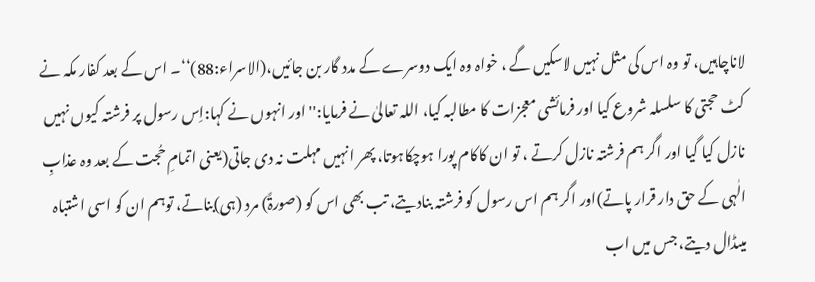لاناچاہیں، تو وہ اس کی مثل نہیں لاسکیں گے ، خواہ وہ ایک دوسرے کے مدد گار بن جائیں،(الاسراء:88)‘‘۔ اس کے بعد کفار مکہ نے کٹ حجتی کا سلسلہ شروع کیا اور فرمائشی معجزات کا مطالبہ کیا، اللہ تعالیٰ نے فرمایا:''اور انہوں نے کہا:اِس رسول پر فرشتہ کیوں نہیں نازل کیا گیا اور اگر ہم فرشتہ نازل کرتے ، تو ان کاکام پورا ہوچکاہوتا، پھر انہیں مہلت نہ دی جاتی(یعنی اتمامِ حُجت کے بعد وہ عذابِ الٰہی کے حق دار قرار پاتے)اور اگر ہم اس رسول کو فرشتہ بنادیتے، تب بھی اس کو (صورۃً) مرد (ہی)بناتے، توہم ان کو اسی اشتباہ میںڈال دیتے، جس میں اب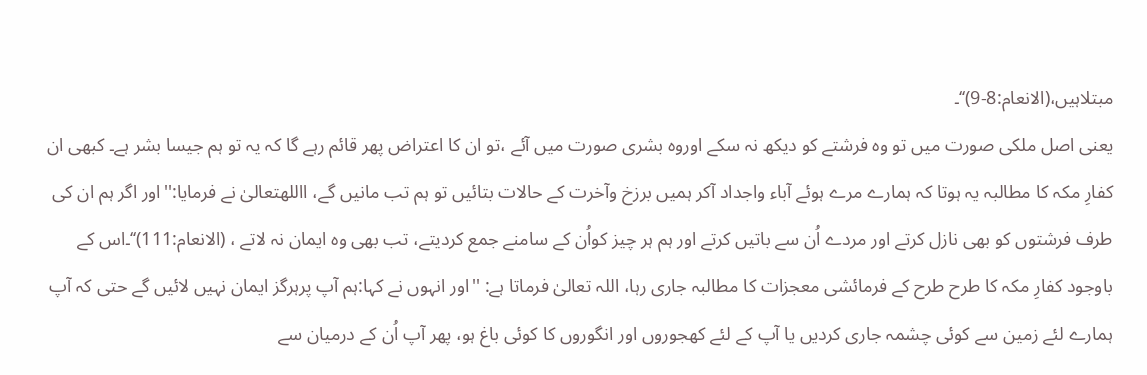مبتلاہیں،(الانعام:8-9)‘‘۔
یعنی اصل ملکی صورت میں تو وہ فرشتے کو دیکھ نہ سکے اوروہ بشری صورت میں آئے ،تو ان کا اعتراض پھر قائم رہے گا کہ یہ تو ہم جیسا بشر ہے۔ کبھی ان کفارِ مکہ کا مطالبہ یہ ہوتا کہ ہمارے مرے ہوئے آباء واجداد آکر ہمیں برزخ وآخرت کے حالات بتائیں تو ہم تب مانیں گے، االلهتعالیٰ نے فرمایا:''اور اگر ہم ان کی طرف فرشتوں کو بھی نازل کرتے اور مردے اُن سے باتیں کرتے اور ہم ہر چیز کواُن کے سامنے جمع کردیتے، تب بھی وہ ایمان نہ لاتے ، (الانعام:111)‘‘۔اس کے باوجود کفارِ مکہ کا طرح طرح کے فرمائشی معجزات کا مطالبہ جاری رہا، اللہ تعالیٰ فرماتا ہے: ''اور انہوں نے کہا:ہم آپ پرہرگز ایمان نہیں لائیں گے حتی کہ آپ ہمارے لئے زمین سے کوئی چشمہ جاری کردیں یا آپ کے لئے کھجوروں اور انگوروں کا کوئی باغ ہو، پھر آپ اُن کے درمیان سے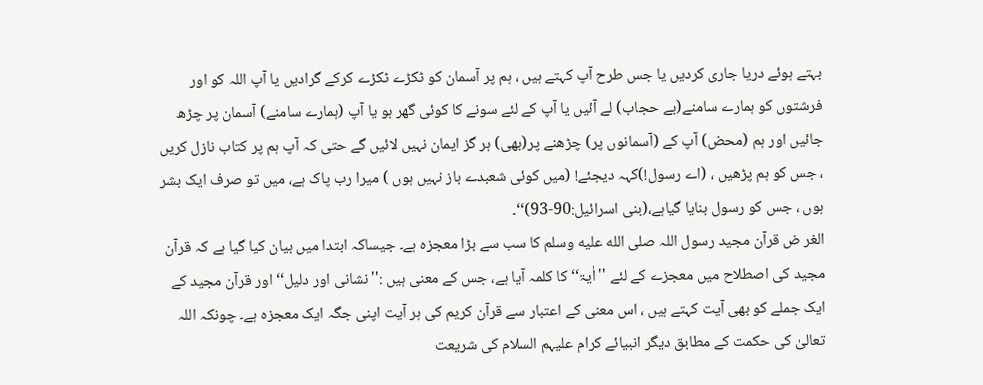بہتے ہوئے دریا جاری کردیں یا جس طرح آپ کہتے ہیں ، ہم پر آسمان کو ٹکڑے ٹکڑے کرکے گرادیں یا آپ اللہ کو اور فرشتوں کو ہمارے سامنے(بے حجاب) لے آئیں یا آپ کے لئے سونے کا کوئی گھر ہو یا آپ (ہمارے سامنے) آسمان پر چڑھ جائیں اور ہم (محض) آپ کے (آسمانوں پر) چڑھنے پر(بھی) ہر گز ایمان نہیں لائیں گے حتی کہ آپ ہم پر کتاب نازل کریں ، جس کو ہم پڑھیں ، (اے رسول!)کہہ دیجئے! (میں کوئی شعبدے باز نہیں ہوں ) میرا رب پاک ہے، میں تو صرف ایک بشر ہوں ، جس کو رسول بنایا گیاہے،(بنی اسرائیل:90-93)‘‘۔
الغر ض قرآن مجید رسول اللہ صلى الله عليه وسلم کا سب سے بڑا معجزہ ہے۔ جیساکہ ابتدا میں بیان کیا گیا ہے کہ قرآن مجید کی اصطلاح میں معجزے کے لئے ''اٰیۃ‘‘ کا کلمہ آیا ہے، جس کے معنی ہیں :''نشانی اور دلیل‘‘ اور قرآن مجید کے ایک جملے کو بھی آیت کہتے ہیں ، اس معنی کے اعتبار سے قرآن کریم کی ہر آیت اپنی جگہ ایک معجزہ ہے۔ چونکہ اللہ تعالیٰ کی حکمت کے مطابق دیگر انبیائے کرام علیہم السلام کی شریعت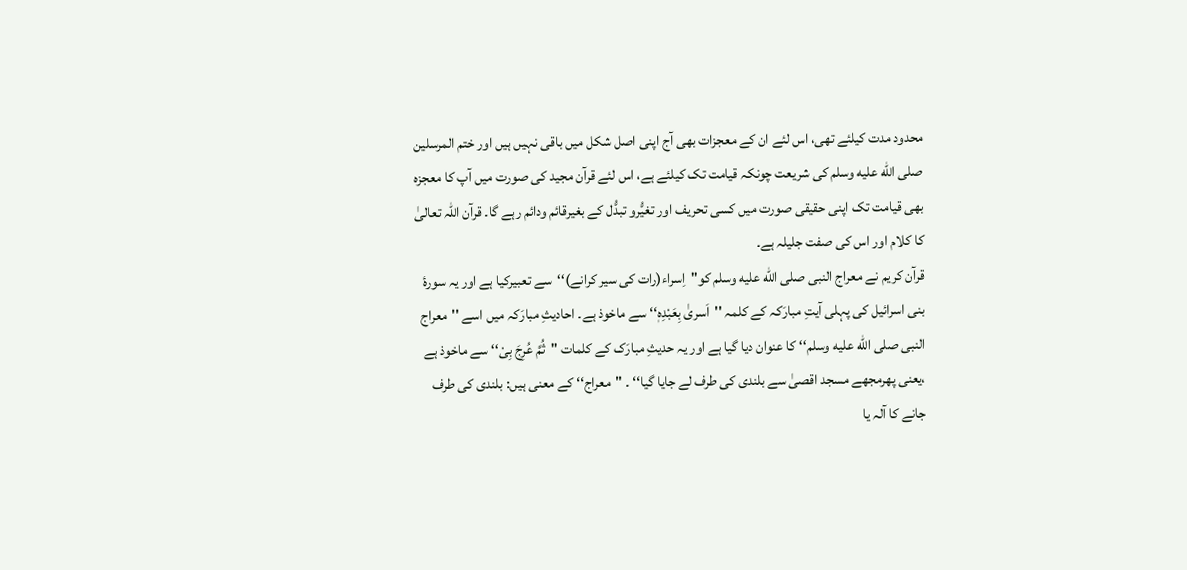محدود مدت کیلئے تھی، اس لئے ان کے معجزات بھی آج اپنی اصل شکل میں باقی نہیں ہیں اور ختم المرسلین صلى الله عليه وسلم کی شریعت چونکہ قیامت تک کیلئے ہے، اس لئے قرآن مجید کی صورت میں آپ کا معجزہ بھی قیامت تک اپنی حقیقی صورت میں کسی تحریف اور تغیُّرو تبدُّل کے بغیرقائم ودائم رہے گا۔ قرآن اللہ تعالیٰ کا کلام اور اس کی صفت جلیلہ ہے۔
قرآن کریم نے معراج النبی صلى الله عليه وسلم کو''اِسراء(رات کی سیر کرانے)‘‘سے تعبیرکیا ہے اور یہ سورۂ بنی اسرائیل کی پہلی آیتِ مبارَکہ کے کلمہ ''اَسریٰ بِعَبْدِہٖ‘‘ سے ماخوذ ہے۔ احادیثِ مبارَکہ میں اسے ''معراج النبی صلى الله عليه وسلم‘‘ کا عنوان دیا گیا ہے اور یہ حدیثِ مبارَک کے کلمات ''ثُمَّ عُرِجَ بِیْ‘‘ سے ماخوذ ہے ،یعنی پھرمجھے مسجد اقصیٰ سے بلندی کی طرف لے جایا گیا‘‘ ۔ ''معراج‘‘ کے معنی ہیں: بلندی کی طرف جانے کا آلہ یا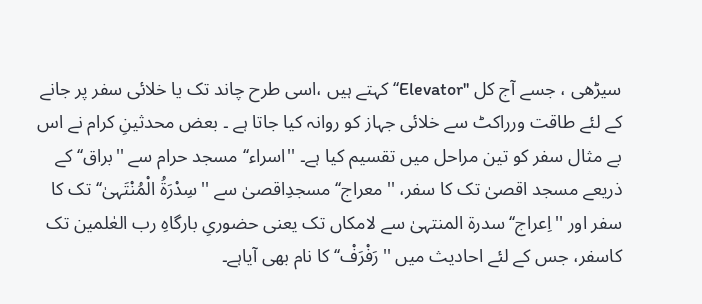سیڑھی ، جسے آج کل ''Elevator‘‘کہتے ہیں ،اسی طرح چاند تک یا خلائی سفر پر جانے کے لئے طاقت ورراکٹ سے خلائی جہاز کو روانہ کیا جاتا ہے ۔ بعض محدثینِ کرام نے اس بے مثال سفر کو تین مراحل میں تقسیم کیا ہے۔ ''اسراء‘‘ مسجد حرام سے ''براق‘‘ کے ذریعے مسجد اقصیٰ تک کا سفر، ''معراج‘‘ مسجدِاقصیٰ سے ''سِدْرَۃُ الْمُنْتَہیٰ‘‘ تک کا سفر اور ''اِعراج‘‘ سدرۃ المنتہیٰ سے لامکاں تک یعنی حضوریِ بارگاہِ رب العٰلمین تک کاسفر، جس کے لئے احادیث میں ''رَفْرَفْ‘‘ کا نام بھی آیاہے۔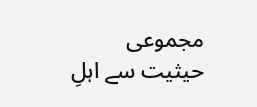مجموعی حیثیت سے اہلِ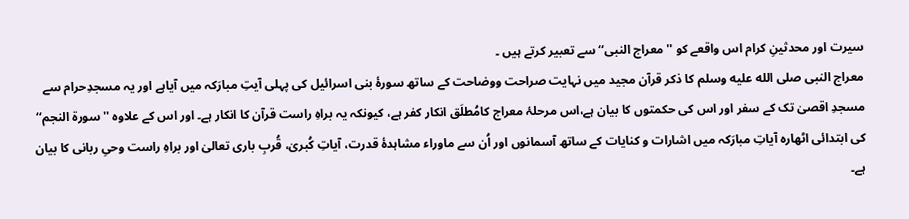سیرت اور محدثینِ کرام اس واقعے کو ''معراج النبی‘‘ سے تعبیر کرتے ہیں ۔
معراج النبی صلى الله عليه وسلم کا ذکر قرآن مجید میں نہایت صراحت ووضاحت کے ساتھ سورۂ بنی اسرائیل کی پہلی آیتِ مبارَکہ میں آیاہے اور یہ مسجدِحرام سے مسجدِ اقصیٰ تک کے سفر اور اس کی حکمتوں کا بیان ہے،اس مرحلۂ معراج کامُطلَق انکار کفر ہے، کیونکہ یہ براہِ راست قرآن کا انکار ہے۔ اور اس کے علاوہ ''سورۃ النجم‘‘ کی ابتدائی اٹھارہ آیاتِ مبارَکہ میں اشارات و کنایات کے ساتھ آسمانوں اور اُن سے ماوراء مشاہدۂ قدرت، آیاتِ کُبریٰ، قُربِ باری تعالیٰ اور براہِ راست وحیِ ربانی کا بیان ہے۔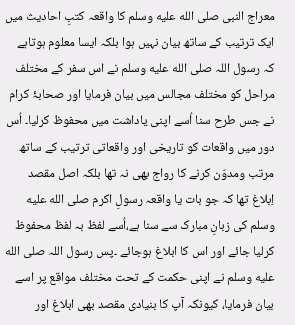معراج النبی صلى الله عليه وسلم کا واقعہ کتبِ احادیث میں ایک ترتیب کے ساتھ بیان نہیں ہوا بلکہ ایسا معلوم ہوتاہے کہ رسول اللہ صلى الله عليه وسلم نے اس سفر کے مختلف مراحل کو مختلف مجالس میں بیان فرمایا اور صحابۂ کرام نے جس طرح سنا اُسے اپنی یاداشت میں محفوظ کرلیا۔ اُس دور میں واقعات کو تاریخی اور واقعاتی ترتیب کے ساتھ مرتب ومدوّن کرنے کا رواج بھی نہ تھا بلکہ اصل مقصد اِبلاغ تھا کہ جو بات یا واقعہ رسولِ اکرم صلى الله عليه وسلم کی زبانِ مبارک سے سنا ہے،اُسے لفظ بہ لفظ محفوظ کرلیا جائے اور اس کا ابلاغ ہوجائے ۔پس رسول اللہ صلى الله عليه وسلم نے اپنی حکمت کے تحت مختلف مواقع پر اسے بیان فرمایا، کیونکہ آپ کا بنیادی مقصد بھی ابلاغ اور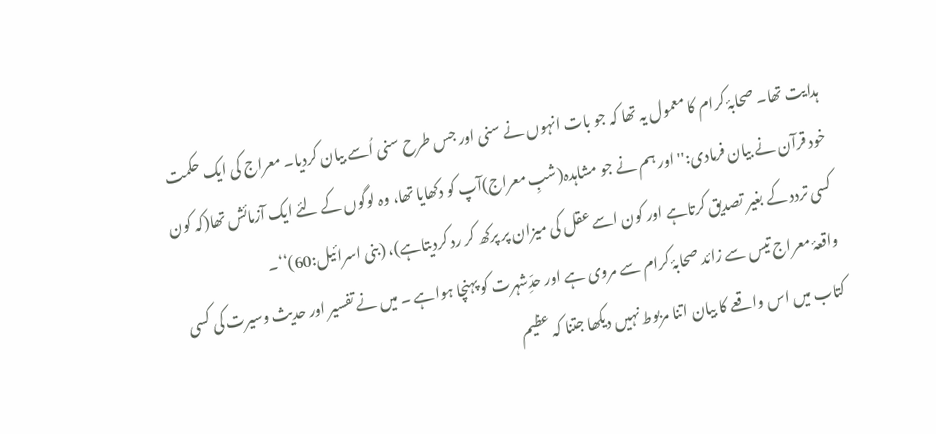ہدایت تھا۔ صحابۂ کرام کا معمول یہ تھا کہ جو بات انہوں نے سنی اور جس طرح سنی اُسے بیان کردیا۔ معراج کی ایک حکمت خود قرآن نے بیان فرمادی:''اور ہم نے جو مشاہدہ(شبِ معراج)آپ کو دکھایا تھا، وہ لوگوں کے لئے ایک آزمائش تھا(کہ کون کسی تردد کے بغیر تصدیق کرتاہے اور کون اسے عقل کی میزان پر پرکھ کر رد کردیتاہے)، (بنی اسرائیل:60)‘‘۔
واقعۂ معراج تیس سے زائد صحابۂ کرام سے مروی ہے اور حدِّشہرت کو پہنچا ہواہے ۔ میں نے تفسیر اور حدیث وسیرت کی کسی کتاب میں اس واقعے کا بیان اتنا مربوط نہیں دیکھا جتنا کہ عظیم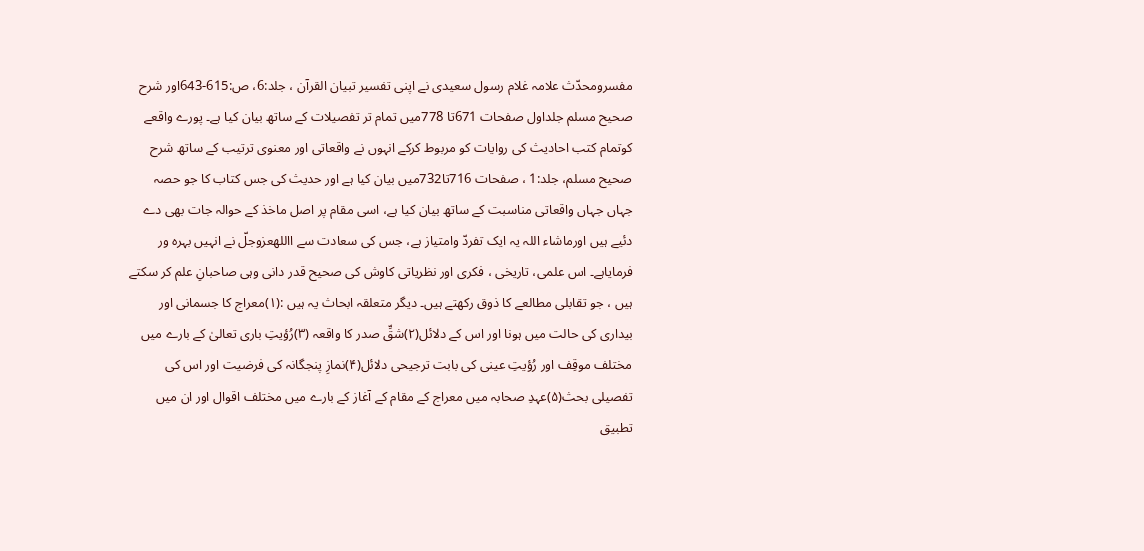مفسرومحدّث علامہ غلام رسول سعیدی نے اپنی تفسیر تبیان القرآن ، جلد:6، ص:615-643اور شرح صحیح مسلم جلداول صفحات 671تا 778میں تمام تر تفصیلات کے ساتھ بیان کیا ہے۔ پورے واقعے کوتمام کتب احادیث کی روایات کو مربوط کرکے انہوں نے واقعاتی اور معنوی ترتیب کے ساتھ شرح صحیح مسلم، جلد:1 ، صفحات 716تا732میں بیان کیا ہے اور حدیث کی جس کتاب کا جو حصہ جہاں جہاں واقعاتی مناسبت کے ساتھ بیان کیا ہے، اسی مقام پر اصل ماخذ کے حوالہ جات بھی دے دئیے ہیں اورماشاء اللہ یہ ایک تفردّ وامتیاز ہے، جس کی سعادت سے االلهعزوجلّ نے انہیں بہرہ ور فرمایاہے۔ اس علمی، تاریخی ، فکری اور نظریاتی کاوش کی صحیح قدر دانی وہی صاحبانِ علم کر سکتے ہیں ، جو تقابلی مطالعے کا ذوق رکھتے ہیں۔ دیگر متعلقہ ابحاث یہ ہیں :(۱)معراج کا جسمانی اور بیداری کی حالت میں ہونا اور اس کے دلائل(۲)شقِّ صدر کا واقعہ (۳)رُؤیتِ باری تعالیٰ کے بارے میں مختلف موقِف اور رُؤیتِ عینی کی بابت ترجیحی دلائل(۴)نمازِ پنجگانہ کی فرضیت اور اس کی تفصیلی بحث(۵)عہدِ صحابہ میں معراج کے مقام کے آغاز کے بارے میں مختلف اقوال اور ان میں تطبیق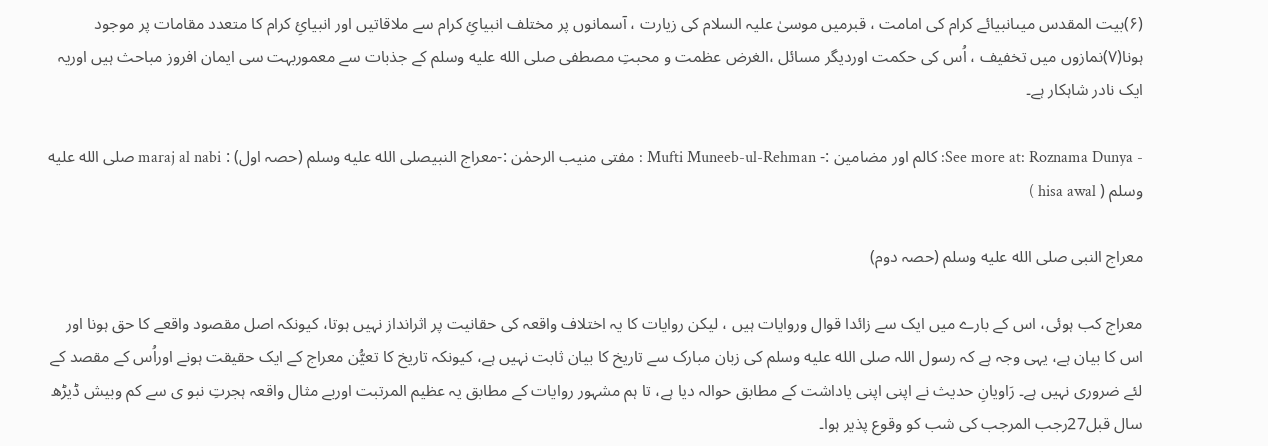(۶)بیت المقدس میںانبیائے کرام کی امامت ، قبرمیں موسیٰ علیہ السلام کی زیارت ، آسمانوں پر مختلف انبیائِ کرام سے ملاقاتیں اور انبیائِ کرام کا متعدد مقامات پر موجود ہونا(۷)نمازوں میں تخفیف ، اُس کی حکمت اوردیگر مسائل ،الغرض عظمت و محبتِ مصطفی صلى الله عليه وسلم کے جذبات سے معموربہت سی ایمان افروز مباحث ہیں اوریہ ایک نادر شاہکار ہے۔

- See more at: Roznama Dunya: کالم اور مضامین :- Mufti Muneeb-ul-Rehman : مفتی منیب الرحمٰن :-معراج النبیصلى الله عليه وسلم (حصہ اول) : maraj al nabi صلى الله عليه وسلم ( hisa awal )

معراج النبی صلى الله عليه وسلم (حصہ دوم)

معراج کب ہوئی، اس کے بارے میں ایک سے زائدا قوال وروایات ہیں ، لیکن روایات کا یہ اختلاف واقعہ کی حقانیت پر اثرانداز نہیں ہوتا، کیونکہ اصل مقصود واقعے کا حق ہونا اور اس کا بیان ہے، یہی وجہ ہے کہ رسول اللہ صلى الله عليه وسلم کی زبان مبارک سے تاریخ کا بیان ثابت نہیں ہے، کیونکہ تاریخ کا تعیُّن معراج کے ایک حقیقت ہونے اوراُس کے مقصد کے لئے ضروری نہیں ہے۔ رَاویانِ حدیث نے اپنی اپنی یاداشت کے مطابق حوالہ دیا ہے، تا ہم مشہور روایات کے مطابق یہ عظیم المرتبت اوربے مثال واقعہ ہجرتِ نبو ی سے کم وبیش ڈیڑھ سال قبل27رجب المرجب کی شب کو وقوع پذیر ہوا۔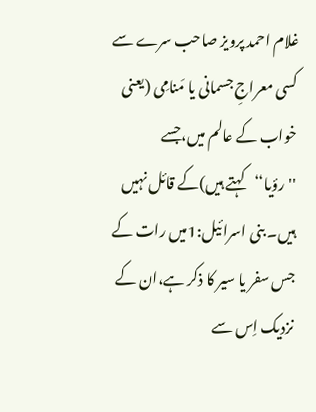غلام احمد پرویز صاحب سرے سے کسی معراجِ جسمانی یا مَنامِی (یعنی خواب کے عالم میں،جسے ''رؤیا‘‘کہتے ہیں)کے قائل نہیں ہیں۔ بنی اسرائیل:1میں رات کے جس سفر یا سیر کا ذکر ہے،ان کے نزدیک اِس سے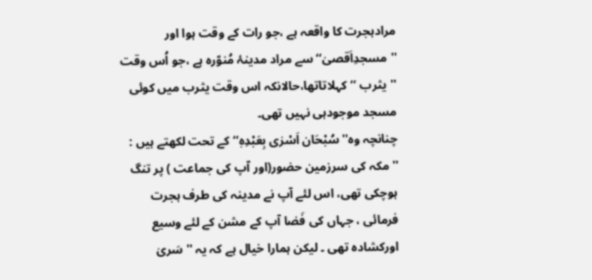مرادہجرت کا واقعہ ہے ،جو رات کے وقت ہوا اور ''مسجدِاَقصیٰ‘‘سے مراد مدینۂ مُنوّرہ ہے ،جو اُس وقت ''یثرب ‘‘کہلاتاتھا،حالانکہ اس وقت یثرب میں کوئی مسجد موجودہی نہیں تھی۔
چنانچہ وہ''سُبْحَان اَسْرٰی بِعَبْدِہٖ‘‘ کے تحت لکھتے ہیں : ''مکہ کی سرزمین حضور(اور آپ کی جماعت ) پر تنگ ہوچکی تھی، اس لئے آپ نے مدینہ کی طرف ہجرت فرمائی ، جہاں کی فَضا آپ کے مشن کے لئے وسیع اورکشادہ تھی ۔ لیکن ہمارا خیال ہے کہ یہ ''سَریٰ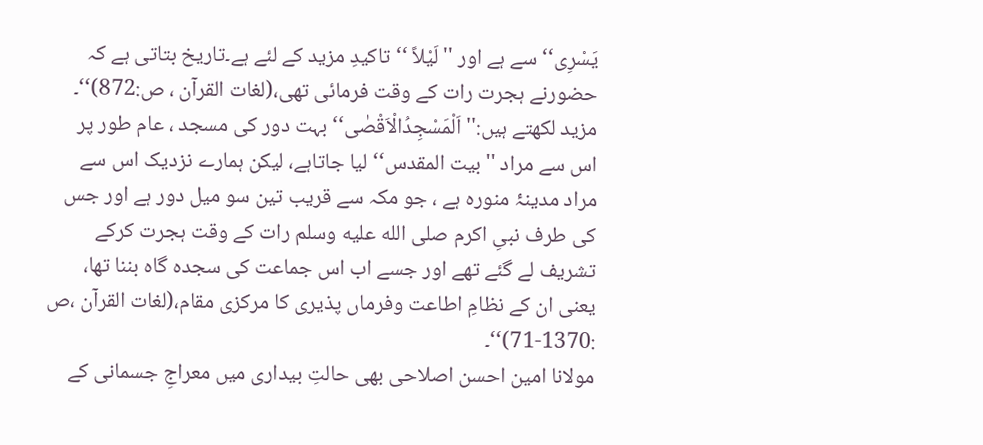یَسْرِی‘‘ سے ہے اور ''لَیْلاً ‘‘ تاکیدِ مزید کے لئے ہے۔تاریخ بتاتی ہے کہ حضورنے ہجرت رات کے وقت فرمائی تھی،(لغات القرآن ، ص:872)‘‘۔ مزید لکھتے ہیں:''اَلْمَسْجِدُالْاَقْصٰی‘‘ بہت دور کی مسجد ، عام طور پر اس سے مراد ''بیت المقدس‘‘ لیا جاتاہے، لیکن ہمارے نزدیک اس سے مراد مدینۂ منورہ ہے ، جو مکہ سے قریب تین سو میل دور ہے اور جس کی طرف نبیِ اکرم صلى الله عليه وسلم رات کے وقت ہجرت کرکے تشریف لے گئے تھے اور جسے اب اس جماعت کی سجدہ گاہ بننا تھا، یعنی ان کے نظامِ اطاعت وفرماں پذیری کا مرکزی مقام،(لغات القرآن ،ص :1370-71)‘‘۔
مولانا امین احسن اصلاحی بھی حالتِ بیداری میں معراجِ جسمانی کے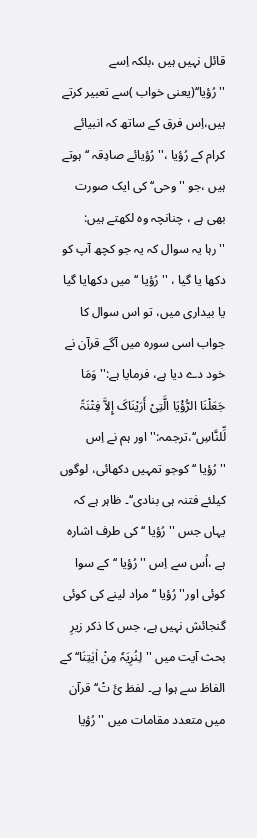قائل نہیں ہیں ،بلکہ اِسے ''رُؤیا‘‘(یعنی خواب )سے تعبیر کرتے ہیں،اِس فرق کے ساتھ کہ انبیائے کرام کے رُؤیا ،''رُؤیائے صادِقہ ‘‘ہوتے ہیں ،جو ''وحی‘‘ کی ایک صورت بھی ہے ، چنانچہ وہ لکھتے ہیں:
''رہا یہ سوال کہ یہ جو کچھ آپ کو دکھا یا گیا ، ''رُؤیا ‘‘ میں دکھایا گیا یا بیداری میں، تو اس سوال کا جواب اسی سورہ میں آگے قرآن نے خود دے دیا ہے، فرمایا ہے:''وَمَا جَعَلْنَا الرُّؤْیَا الَّتِیْ أَرَیْنَاکَ إِلاَّ فِتْنَۃً لِّلنَّاسِ‘‘،ترجمہ:''اور ہم نے اِس ''رُؤیا ‘‘ کوجو تمہیں دکھائی، لوگوں کیلئے فتنہ ہی بنادی‘‘۔ ظاہر ہے کہ یہاں جس ''رُؤیا ‘‘ کی طرف اشارہ ہے ،اُس سے اِس ''رُؤیا ‘‘کے سوا کوئی اور'' رُؤیا ‘‘مراد لینے کی کوئی گنجائش نہیں ہے، جس کا ذکر زیرِ بحث آیت میں ''لِنُرِیَہٗ مِنْ اٰیٰتِنَا‘‘ کے الفاظ سے ہوا ہے۔ لفظ ئَ تْ‘‘ قرآن میں متعدد مقامات میں ''رُؤیا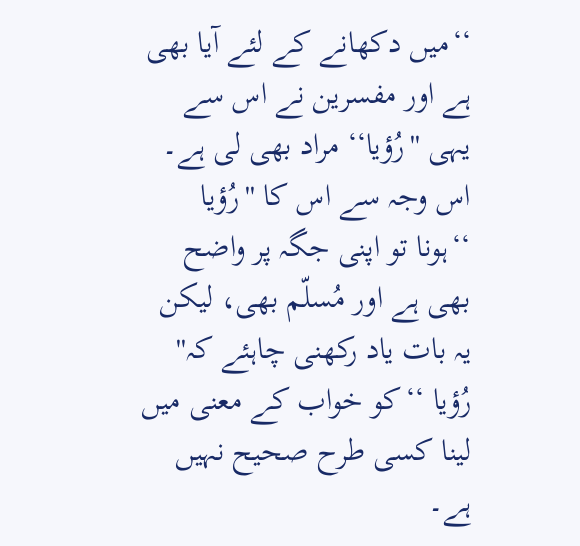‘‘میں دکھانے کے لئے آیا بھی ہے اور مفسرین نے اس سے یہی ''رُؤیا‘‘ مراد بھی لی ہے۔ اس وجہ سے اس کا ''رُؤیا ‘‘ہونا تو اپنی جگہ پر واضح بھی ہے اور مُسلّم بھی، لیکن یہ بات یاد رکھنی چاہئے کہ'' رُؤیا ‘‘کو خواب کے معنی میں لینا کسی طرح صحیح نہیں ہے۔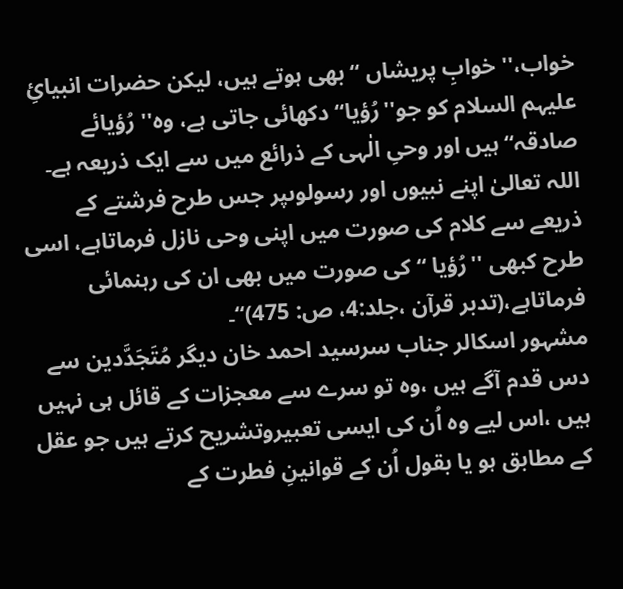خواب،'' خوابِ پریشاں ‘‘بھی ہوتے ہیں، لیکن حضرات انبیائِ علیہم السلام کو جو''رُؤیا‘‘ دکھائی جاتی ہے، وہ'' رُؤیائے صادقہ‘‘ہیں اور وحیِ الٰہی کے ذرائع میں سے ایک ذریعہ ہے۔ اللہ تعالیٰ اپنے نبیوں اور رسولوںپر جس طرح فرشتے کے ذریعے سے کلام کی صورت میں اپنی وحی نازل فرماتاہے، اسی طرح کبھی ''رُؤیا ‘‘کی صورت میں بھی ان کی رہنمائی فرماتاہے،(تدبر قرآن ،جلد:4، ص: 475)‘‘۔
مشہور اسکالر جناب سرسید احمد خان دیگر مُتَجَدَّدین سے دس قدم آگے ہیں ،وہ تو سرے سے معجزات کے قائل ہی نہیں ہیں ،اس لیے وہ اُن کی ایسی تعبیروتشریح کرتے ہیں جو عقل کے مطابق ہو یا بقول اُن کے قوانینِ فطرت کے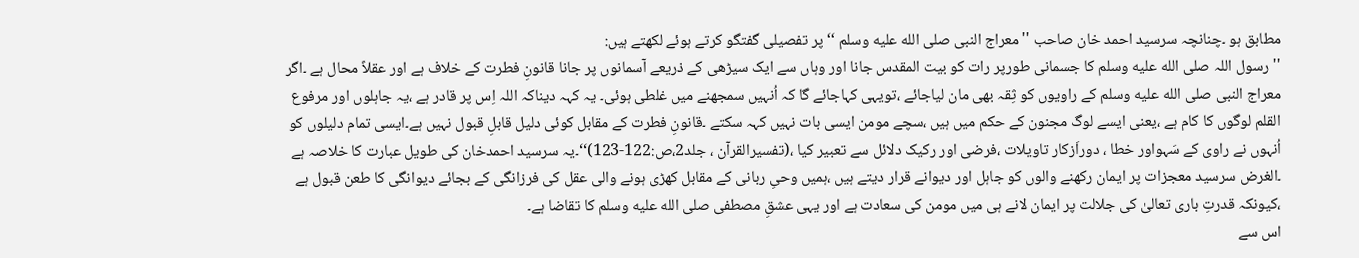مطابق ہو ۔چنانچہ سرسید احمد خان صاحب ''معراج النبی صلى الله عليه وسلم ‘‘ پر تفصیلی گفتگو کرتے ہوئے لکھتے ہیں:
''رسول اللہ صلى الله عليه وسلم کا جسمانی طورپر رات کو بیت المقدس جانا اور وہاں سے ایک سیڑھی کے ذریعے آسمانوں پر جانا قانونِ فطرت کے خلاف ہے اور عقلاً محال ہے ۔اگر معراج النبی صلى الله عليه وسلم کے راویوں کو ثِقہ بھی مان لیاجائے ،تویہی کہاجائے گا کہ اُنہیں سمجھنے میں غلطی ہوئی۔ یہ کہہ دیناکہ اللہ اِس پر قادر ہے ،یہ جاہلوں اور مرفوع القلم لوگوں کا کام ہے ،یعنی ایسے لوگ مجنون کے حکم میں ہیں ،سچے مومن ایسی بات نہیں کہہ سکتے ۔قانونِ فطرت کے مقابل کوئی دلیل قابلِ قبول نہیں ہے۔ایسی تمام دلیلوں کو اُنہوں نے راوی کے سَہواور خطا ، دوراَزکار تاویلات ،فرضی اور رکیک دلائل سے تعبیر کیا ،(تفسیرالقرآن ، جلد2،ص:122-123)‘‘۔یہ سرسید احمدخان کی طویل عبارت کا خلاصہ ہے ۔الغرض سرسید معجزات پر ایمان رکھنے والوں کو جاہل اور دیوانے قرار دیتے ہیں ،ہمیں وحیِ ربانی کے مقابل کھڑی ہونے والی عقل کی فرزانگی کے بجائے دیوانگی کا طعن قبول ہے ،کیونکہ قدرتِ باری تعالیٰ کی جلالت پر ایمان لانے ہی میں مومن کی سعادت ہے اور یہی عشقِ مصطفی صلى الله عليه وسلم کا تقاضا ہے۔
اس سے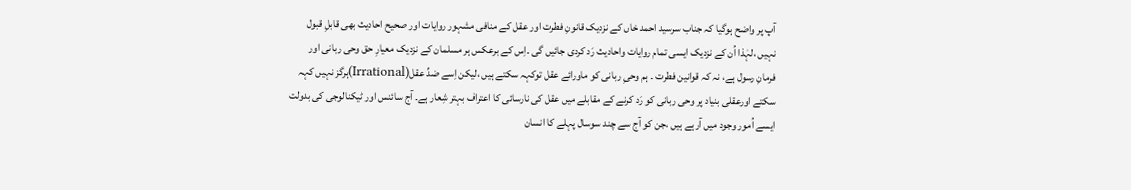آپ پر واضح ہوگیا کہ جناب سرسید احمد خاں کے نزدیک قانونِ فطرت اور عقل کے منافی مشہور روایات اور صحیح احادیث بھی قابلِ قبول نہیں ،لہٰذا اُن کے نزدیک ایسی تمام روایات واحادیث رَد کردی جائیں گی ۔اِس کے برعکس ہر مسلمان کے نزدیک معیارِ حق وحی ربانی اور فرمانِ رسول ہے، نہ کہ قوانین فطرت ۔ ہم وحیِ ربانی کو ماورائے عقل توکہہ سکتے ہیں ،لیکن اِسے ضدِّ عقل(Irrational)ہرگز نہیں کہہ سکتے اورعقلی بنیاد پر وحی ربانی کو رَد کرنے کے مقابلے میں عقل کی نارسائی کا اعتراف بہتر شِعار ہے۔ آج سائنس اور ٹیکنالوجی کی بدولت ایسے اُمور وجود میں آرہے ہیں ،جن کو آج سے چند سوسال پہلے کا انسان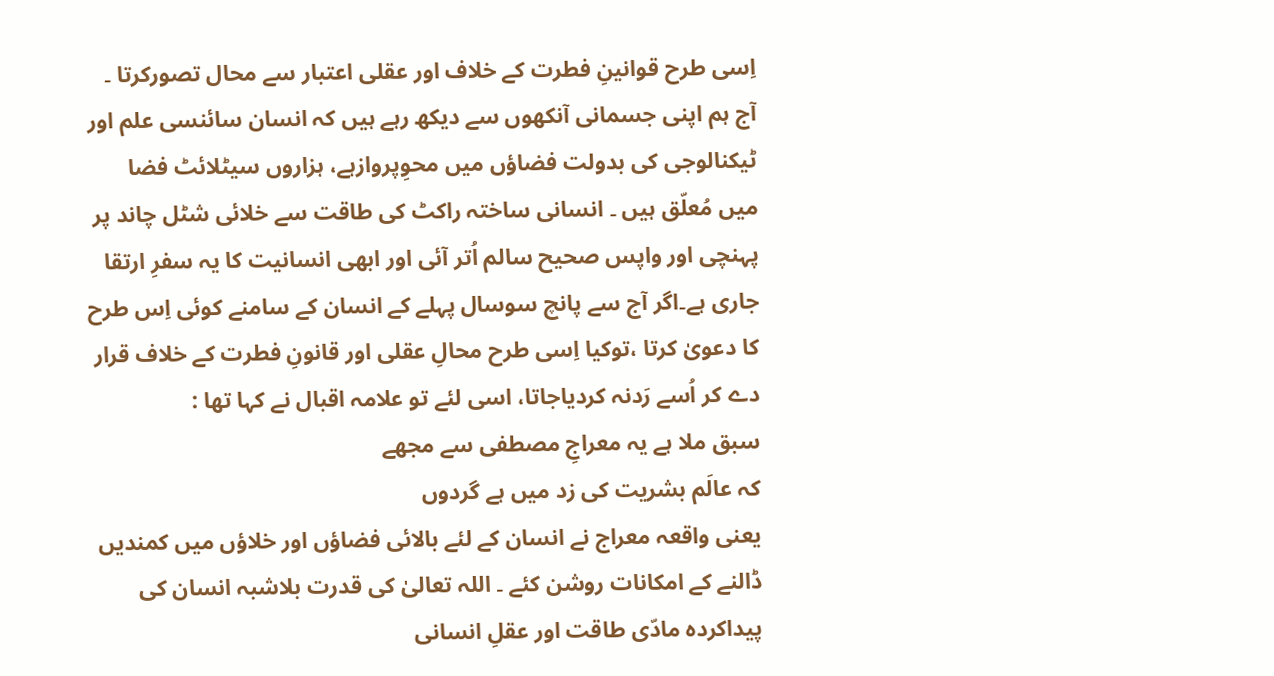اِسی طرح قوانینِ فطرت کے خلاف اور عقلی اعتبار سے محال تصورکرتا ۔ آج ہم اپنی جسمانی آنکھوں سے دیکھ رہے ہیں کہ انسان سائنسی علم اور ٹیکنالوجی کی بدولت فضاؤں میں محوِپروازہے، ہزاروں سیٹلائٹ فضا میں مُعلّق ہیں ۔ انسانی ساختہ راکٹ کی طاقت سے خلائی شٹل چاند پر پہنچی اور واپس صحیح سالم اُتر آئی اور ابھی انسانیت کا یہ سفرِ ارتقا جاری ہے۔اگر آج سے پانچ سوسال پہلے کے انسان کے سامنے کوئی اِس طرح کا دعویٰ کرتا ،توکیا اِسی طرح محالِ عقلی اور قانونِ فطرت کے خلاف قرار دے کر اُسے رَدنہ کردیاجاتا، اسی لئے تو علامہ اقبال نے کہا تھا :
سبق ملا ہے یہ معراجِ مصطفی سے مجھے
کہ عالَم بشریت کی زد میں ہے گردوں
یعنی واقعہ معراج نے انسان کے لئے بالائی فضاؤں اور خلاؤں میں کمندیں ڈالنے کے امکانات روشن کئے ۔ اللہ تعالیٰ کی قدرت بلاشبہ انسان کی پیداکردہ مادّی طاقت اور عقلِ انسانی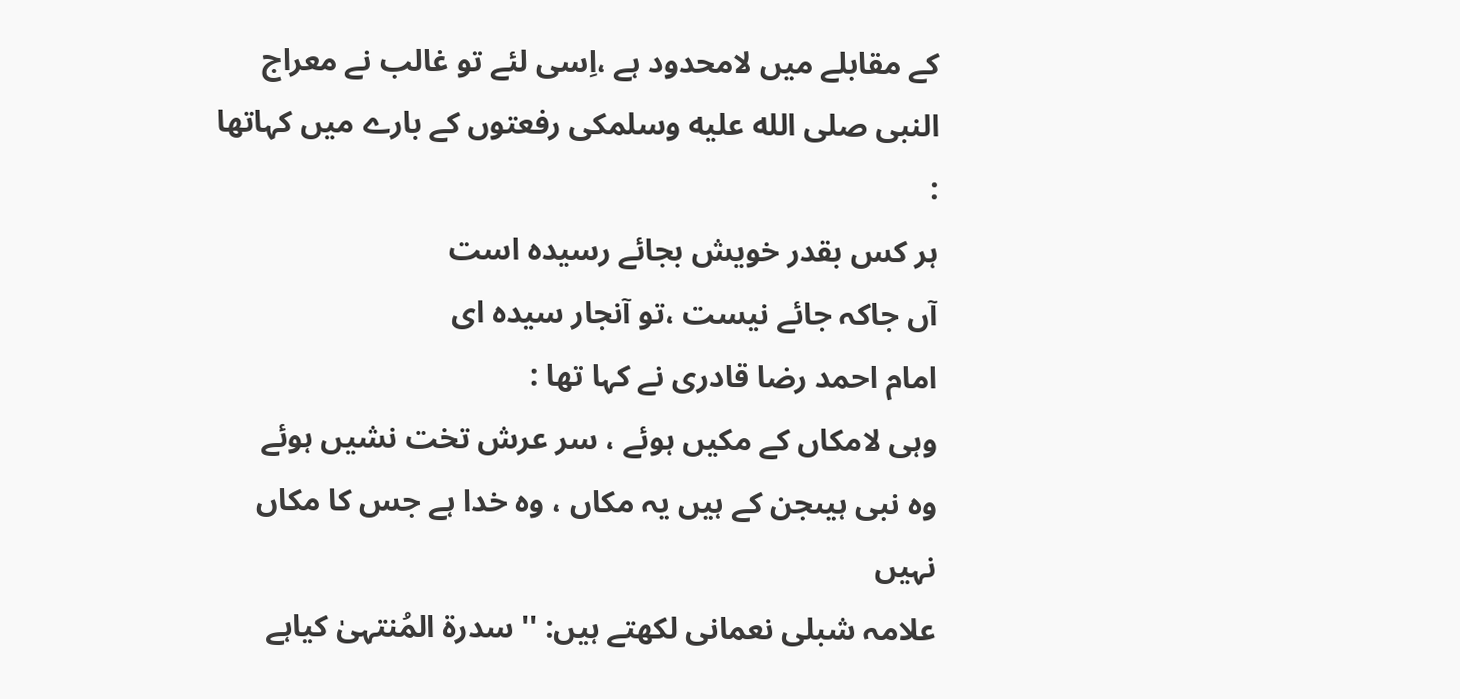کے مقابلے میں لامحدود ہے ،اِسی لئے تو غالب نے معراج النبی صلى الله عليه وسلمکی رفعتوں کے بارے میں کہاتھا :
ہر کس بقدر خویش بجائے رسیدہ است
آں جاکہ جائے نیست ،تو آنجار سیدہ ای
امام احمد رضا قادری نے کہا تھا :
وہی لامکاں کے مکیں ہوئے ، سر عرش تخت نشیں ہوئے
وہ نبی ہیںجن کے ہیں یہ مکاں ، وہ خدا ہے جس کا مکاں نہیں
علامہ شبلی نعمانی لکھتے ہیں: '' سدرۃ المُنتہیٰ کیاہے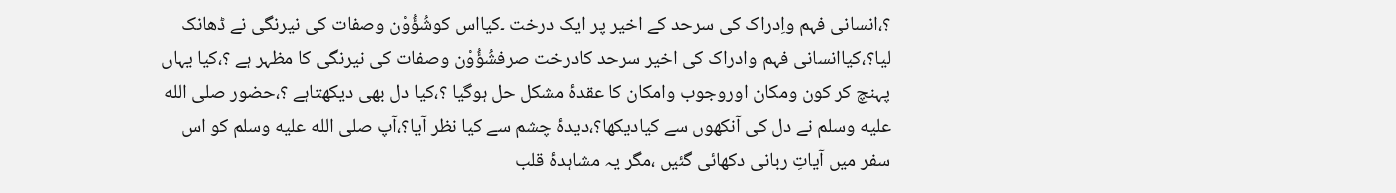؟،انسانی فہم واِدراک کی سرحد کے اخیر پر ایک درخت ۔کیااس کوشُؤُوْن وصفات کی نیرنگی نے ڈھانک لیا؟،کیاانسانی فہم وادراک کی اخیر سرحد کادرخت صرفشُؤُوْن وصفات کی نیرنگی کا مظہر ہے ؟،کیا یہاں پہنچ کر کون ومکان اوروجوب وامکان کا عقدۂ مشکل حل ہوگیا ؟،کیا دل بھی دیکھتاہے ؟،حضور صلى الله عليه وسلم نے دل کی آنکھوں سے کیادیکھا؟،دیدۂ چشم سے کیا نظر آیا؟،آپ صلى الله عليه وسلم کو اس سفر میں آیاتِ ربانی دکھائی گئیں ،مگر یہ مشاہدۂ قلب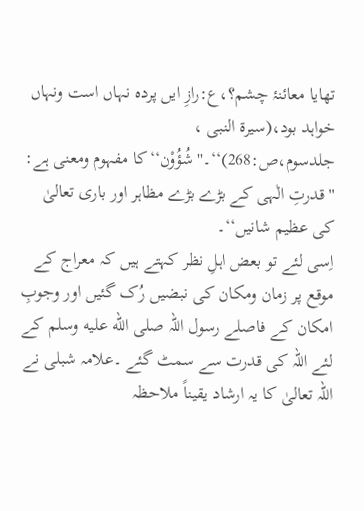تھایا معائنۂ چشم؟،ع:رازِ ایں پردہ نہاں است ونہاں خواہد بود،(سیرۃ النبی ، جلدسوم،ص:268)‘‘۔''شُؤُوْن‘‘کا مفہوم ومعنی ہے: ''قدرتِ الٰہی کے بڑے بڑے مظاہر اور باری تعالیٰ کی عظیم شانیں‘‘۔
اِسی لئے تو بعض اہلِ نظر کہتے ہیں کہ معراج کے موقع پر زمان ومکان کی نبضیں رُک گئیں اور وجوبِ امکان کے فاصلے رسول اللہ صلى الله عليه وسلم کے لئے اللہ کی قدرت سے سمٹ گئے ۔علامہ شبلی نے اللہ تعالیٰ کا یہ ارشاد یقیناً ملاحظہ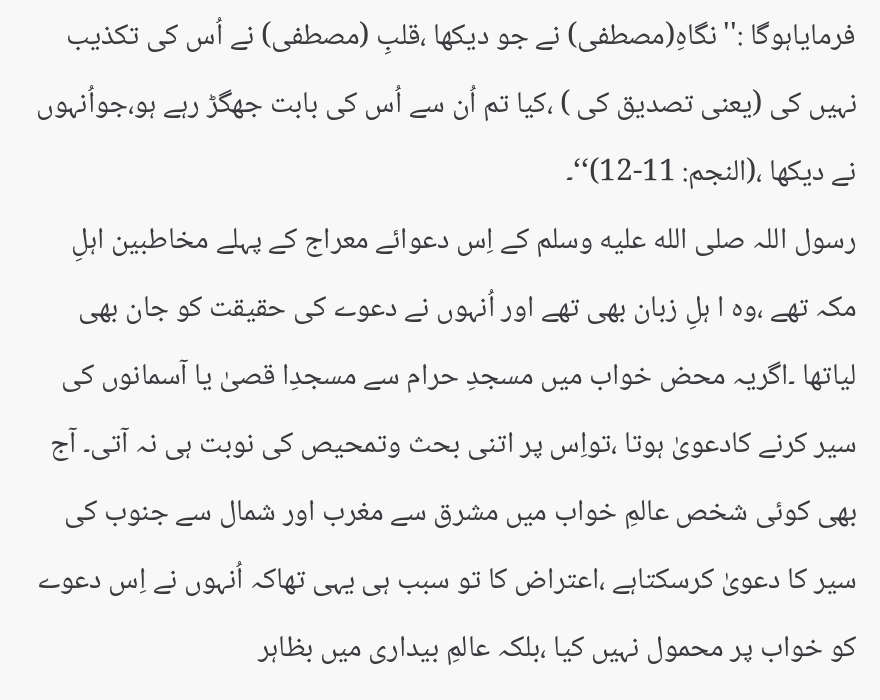فرمایاہوگا :''نگاہِ(مصطفی) نے جو دیکھا ،قلبِ (مصطفی) نے اُس کی تکذیب نہیں کی (یعنی تصدیق کی ) ،کیا تم اُن سے اُس کی بابت جھگڑ رہے ہو،جواُنہوں نے دیکھا ،(النجم: 11-12)‘‘۔
رسول اللہ صلى الله عليه وسلم کے اِس دعوائے معراج کے پہلے مخاطبین اہلِ مکہ تھے ،وہ ا ہلِ زبان بھی تھے اور اُنہوں نے دعوے کی حقیقت کو جان بھی لیاتھا ۔اگریہ محض خواب میں مسجدِ حرام سے مسجدِا قصیٰ یا آسمانوں کی سیر کرنے کادعویٰ ہوتا ،تواِس پر اتنی بحث وتمحیص کی نوبت ہی نہ آتی۔ آج بھی کوئی شخص عالمِ خواب میں مشرق سے مغرب اور شمال سے جنوب کی سیر کا دعویٰ کرسکتاہے ،اعتراض کا تو سبب ہی یہی تھاکہ اُنہوں نے اِس دعوے کو خواب پر محمول نہیں کیا ،بلکہ عالمِ بیداری میں بظاہر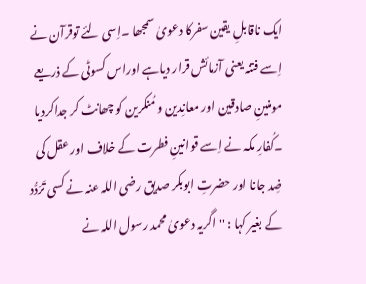ایک ناقابلِ یقین سفرکا دعویٰ سمجھا ۔اِسی لئے توقرآن نے اِسے فتنہ یعنی آزمائش قرار دیاہے اوراس کسوٹی کے ذریعے مومنینِ صادقین اور معانِدین و مُنکرین کو چھانٹ کر جداکردیا ۔کُفارِ مکہ نے اِسے قوانینِ فطرت کے خلاف اور عقل کی ضِد جانا اور حضرتِ ابوبکر صدیق رضی اللہ عنہ نے کسی تَرَدُّد کے بغیر کہا : '' اگریہ دعویٰ محمد رسول اللہ نے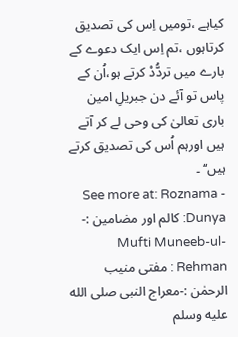کیاہے ،تومیں اِس کی تصدیق کرتاہوں ،تم اِس ایک دعوے کے بارے میں تردُّدْ کرتے ہو،اُن کے پاس تو آئے دن جبریلِ امین باری تعالیٰ کی وحی لے کر آتے ہیں اورہم اُس کی تصدیق کرتے ہیں‘‘ ۔
- See more at: Roznama Dunya: کالم اور مضامین :- Mufti Muneeb-ul-Rehman : مفتی منیب الرحمٰن :-معراج النبی صلى الله عليه وسلم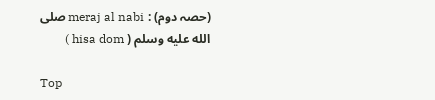(حصہ دوم) : meraj al nabi صلى الله عليه وسلم ( hisa dom )

Top